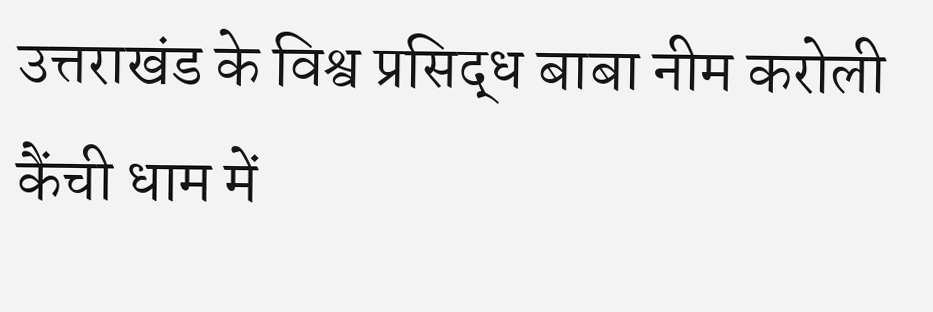उत्तराखंड के विश्व प्रसिद्ध बाबा नीम करोली कैंची धाम में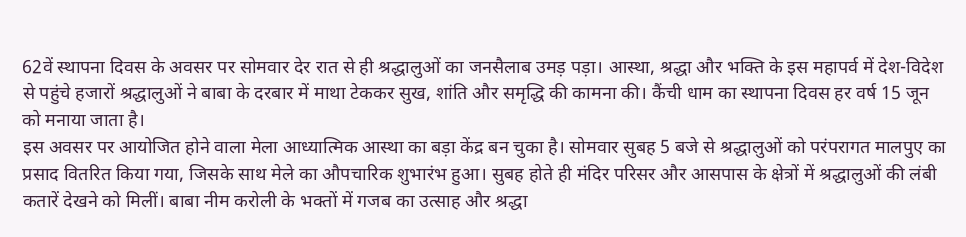62वें स्थापना दिवस के अवसर पर सोमवार देर रात से ही श्रद्धालुओं का जनसैलाब उमड़ पड़ा। आस्था, श्रद्धा और भक्ति के इस महापर्व में देश-विदेश से पहुंचे हजारों श्रद्धालुओं ने बाबा के दरबार में माथा टेककर सुख, शांति और समृद्धि की कामना की। कैंची धाम का स्थापना दिवस हर वर्ष 15 जून को मनाया जाता है।
इस अवसर पर आयोजित होने वाला मेला आध्यात्मिक आस्था का बड़ा केंद्र बन चुका है। सोमवार सुबह 5 बजे से श्रद्धालुओं को परंपरागत मालपुए का प्रसाद वितरित किया गया, जिसके साथ मेले का औपचारिक शुभारंभ हुआ। सुबह होते ही मंदिर परिसर और आसपास के क्षेत्रों में श्रद्धालुओं की लंबी कतारें देखने को मिलीं। बाबा नीम करोली के भक्तों में गजब का उत्साह और श्रद्धा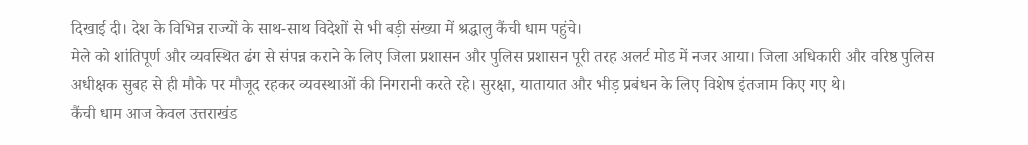दिखाई दी। देश के विभिन्न राज्यों के साथ-साथ विदेशों से भी बड़ी संख्या में श्रद्धालु कैंची धाम पहुंचे।
मेले को शांतिपूर्ण और व्यवस्थित ढंग से संपन्न कराने के लिए जिला प्रशासन और पुलिस प्रशासन पूरी तरह अलर्ट मोड में नजर आया। जिला अधिकारी और वरिष्ठ पुलिस अधीक्षक सुबह से ही मौके पर मौजूद रहकर व्यवस्थाओं की निगरानी करते रहे। सुरक्षा, यातायात और भीड़ प्रबंधन के लिए विशेष इंतजाम किए गए थे।
कैंची धाम आज केवल उत्तराखंड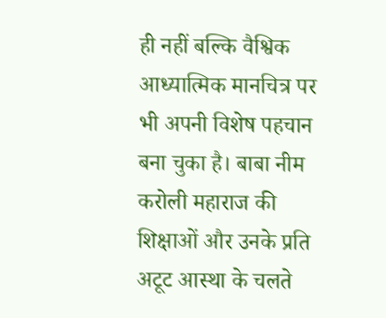ही नहीं बल्कि वैश्विक आध्यात्मिक मानचित्र पर भी अपनी विशेष पहचान बना चुका है। बाबा नीम करोली महाराज की शिक्षाओं और उनके प्रति अटूट आस्था के चलते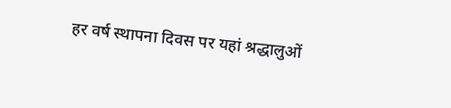हर वर्ष स्थापना दिवस पर यहां श्रद्धालुओं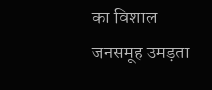का विशाल जनसमूह उमड़ता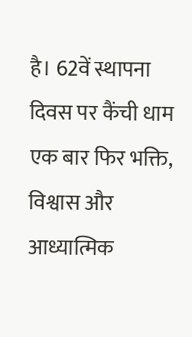है। 62वें स्थापना दिवस पर कैंची धाम एक बार फिर भक्ति, विश्वास और आध्यात्मिक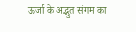ऊर्जा के अद्भुत संगम का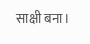साक्षी बना।